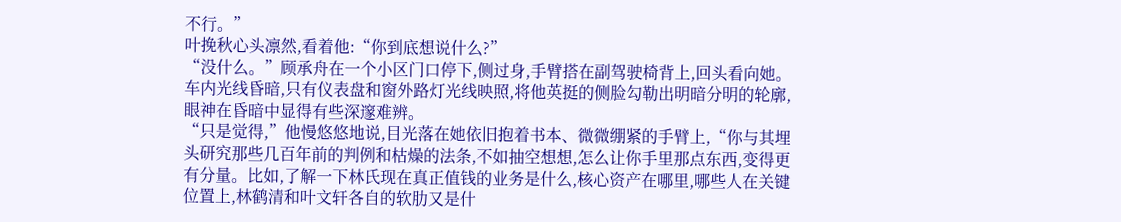不行。”
叶挽秋心头凛然,看着他:“你到底想说什么?”
“没什么。”顾承舟在一个小区门口停下,侧过身,手臂搭在副驾驶椅背上,回头看向她。车内光线昏暗,只有仪表盘和窗外路灯光线映照,将他英挺的侧脸勾勒出明暗分明的轮廓,眼神在昏暗中显得有些深邃难辨。
“只是觉得,”他慢悠悠地说,目光落在她依旧抱着书本、微微绷紧的手臂上,“你与其埋头研究那些几百年前的判例和枯燥的法条,不如抽空想想,怎么让你手里那点东西,变得更有分量。比如,了解一下林氏现在真正值钱的业务是什么,核心资产在哪里,哪些人在关键位置上,林鹤清和叶文轩各自的软肋又是什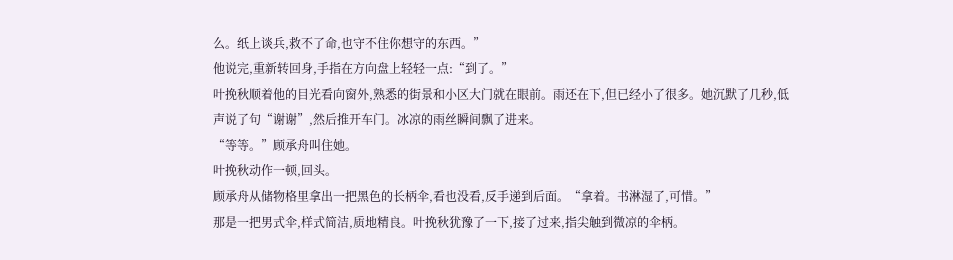么。纸上谈兵,救不了命,也守不住你想守的东西。”
他说完,重新转回身,手指在方向盘上轻轻一点:“到了。”
叶挽秋顺着他的目光看向窗外,熟悉的街景和小区大门就在眼前。雨还在下,但已经小了很多。她沉默了几秒,低声说了句“谢谢”,然后推开车门。冰凉的雨丝瞬间飘了进来。
“等等。”顾承舟叫住她。
叶挽秋动作一顿,回头。
顾承舟从储物格里拿出一把黑色的长柄伞,看也没看,反手递到后面。“拿着。书淋湿了,可惜。”
那是一把男式伞,样式简洁,质地精良。叶挽秋犹豫了一下,接了过来,指尖触到微凉的伞柄。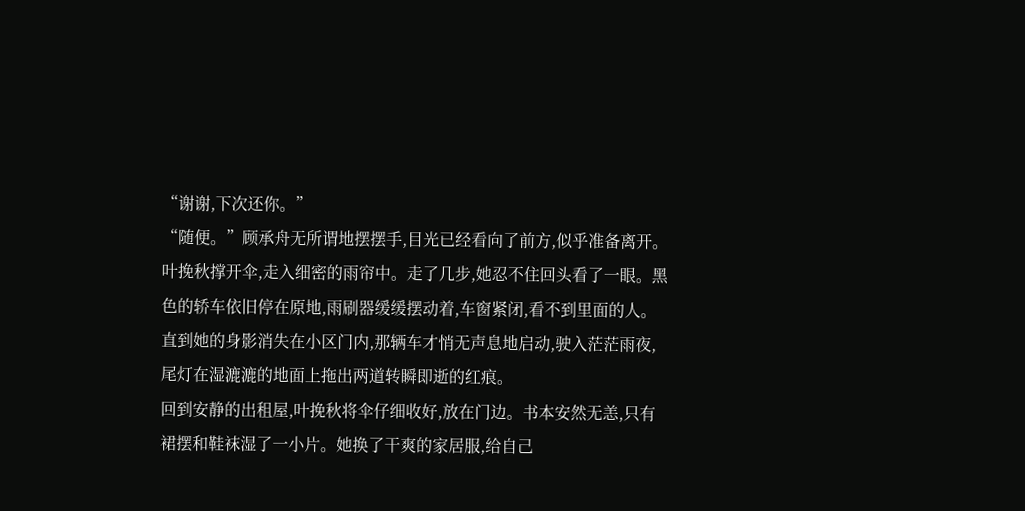“谢谢,下次还你。”
“随便。”顾承舟无所谓地摆摆手,目光已经看向了前方,似乎准备离开。
叶挽秋撑开伞,走入细密的雨帘中。走了几步,她忍不住回头看了一眼。黑色的轿车依旧停在原地,雨刷器缓缓摆动着,车窗紧闭,看不到里面的人。直到她的身影消失在小区门内,那辆车才悄无声息地启动,驶入茫茫雨夜,尾灯在湿漉漉的地面上拖出两道转瞬即逝的红痕。
回到安静的出租屋,叶挽秋将伞仔细收好,放在门边。书本安然无恙,只有裙摆和鞋袜湿了一小片。她换了干爽的家居服,给自己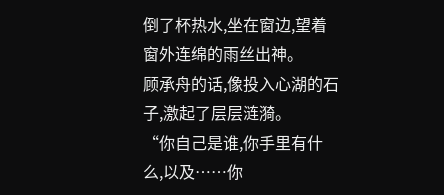倒了杯热水,坐在窗边,望着窗外连绵的雨丝出神。
顾承舟的话,像投入心湖的石子,激起了层层涟漪。
“你自己是谁,你手里有什么,以及……你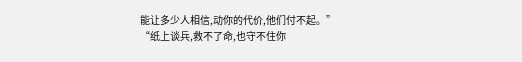能让多少人相信,动你的代价,他们付不起。”
“纸上谈兵,救不了命,也守不住你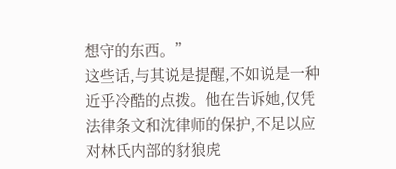想守的东西。”
这些话,与其说是提醒,不如说是一种近乎冷酷的点拨。他在告诉她,仅凭法律条文和沈律师的保护,不足以应对林氏内部的豺狼虎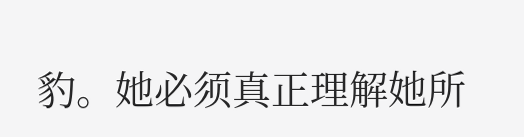豹。她必须真正理解她所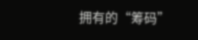拥有的“筹码”